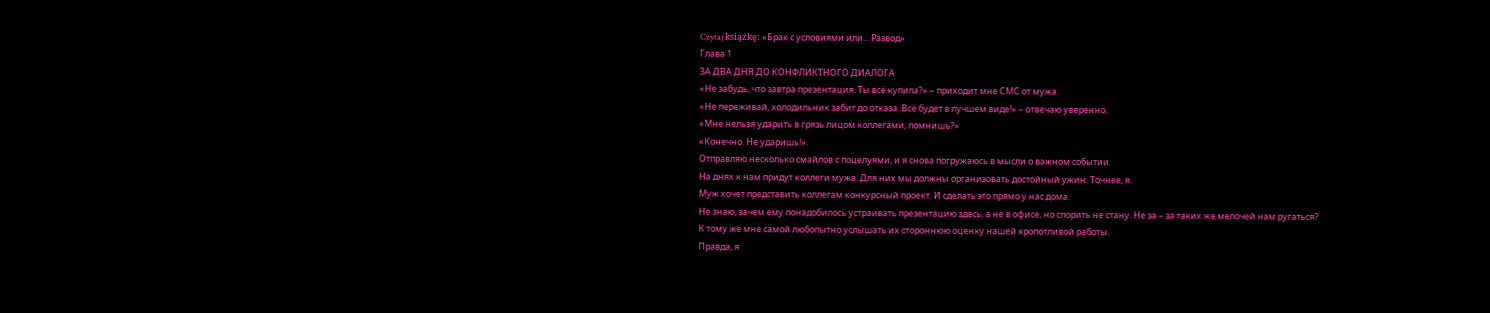Czytaj książkę: «Брак с условиями или... Развод»
Глава 1
ЗА ДВА ДНЯ ДО КОНФЛИКТНОГО ДИАЛОГА
«Не забудь, что завтра презентация. Ты всё купила?» – приходит мне СМС от мужа.
«Не переживай, холодильник забит до отказа. Всё будет в лучшем виде!» – отвечаю уверенно.
«Мне нельзя ударить в грязь лицом коллегами, помнишь?»
«Конечно. Не ударишь!».
Отправляю несколько смайлов с поцелуями, и я снова погружаюсь в мысли о важном событии.
На днях к нам придут коллеги мужа. Для них мы должны организовать достойный ужин. Точнее, я.
Муж хочет представить коллегам конкурсный проект. И сделать это прямо у нас дома.
Не знаю, зачем ему понадобилось устраивать презентацию здесь, а не в офисе, но спорить не стану. Не за – за таких же мелочей нам ругаться?
К тому же мне самой любопытно услышать их стороннюю оценку нашей кропотливой работы.
Правда, я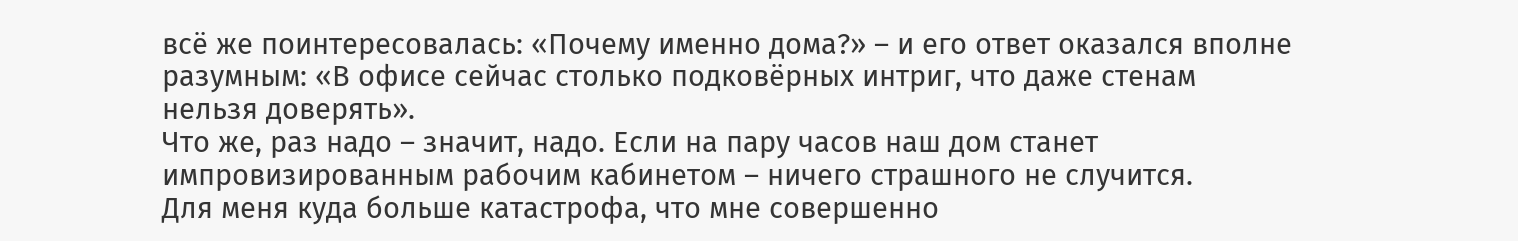всё же поинтересовалась: «Почему именно дома?» – и его ответ оказался вполне разумным: «В офисе сейчас столько подковёрных интриг, что даже стенам нельзя доверять».
Что же, раз надо – значит, надо. Если на пару часов наш дом станет импровизированным рабочим кабинетом – ничего страшного не случится.
Для меня куда больше катастрофа, что мне совершенно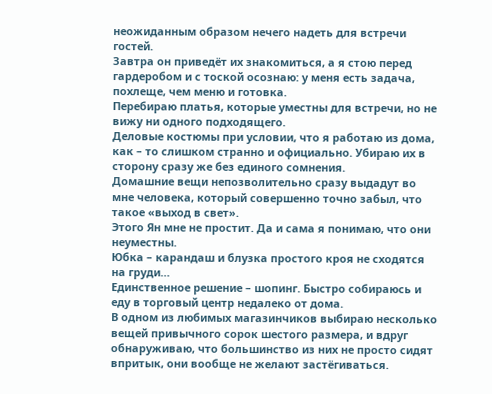неожиданным образом нечего надеть для встречи гостей.
Завтра он приведёт их знакомиться, а я стою перед гардеробом и с тоской осознаю: у меня есть задача, похлеще, чем меню и готовка.
Перебираю платья, которые уместны для встречи, но не вижу ни одного подходящего.
Деловые костюмы при условии, что я работаю из дома, как – то слишком странно и официально. Убираю их в сторону сразу же без единого сомнения.
Домашние вещи непозволительно сразу выдадут во мне человека, который совершенно точно забыл, что такое «выход в свет».
Этого Ян мне не простит. Да и сама я понимаю, что они неуместны.
Юбка – карандаш и блузка простого кроя не сходятся на груди…
Единственное решение – шопинг. Быстро собираюсь и еду в торговый центр недалеко от дома.
В одном из любимых магазинчиков выбираю несколько вещей привычного сорок шестого размера, и вдруг обнаруживаю, что большинство из них не просто сидят впритык, они вообще не желают застёгиваться.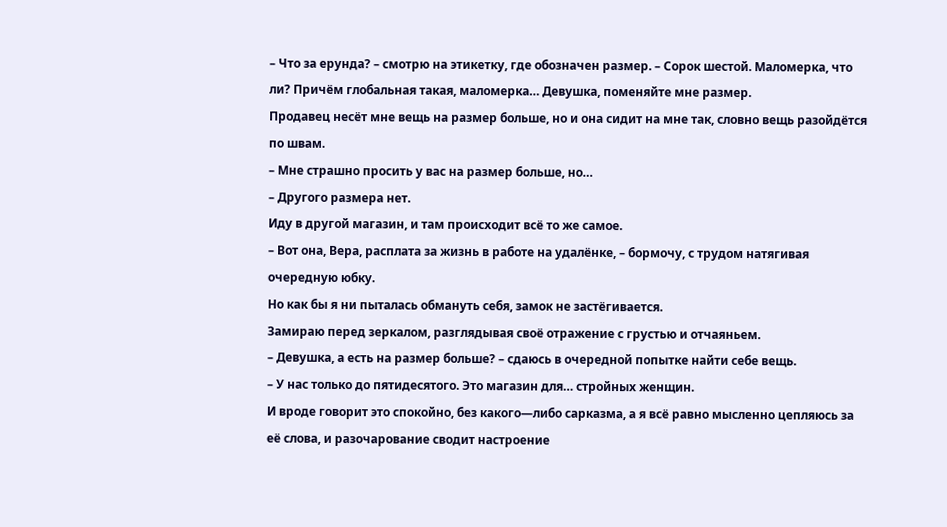– Что за ерунда? – смотрю на этикетку, где обозначен размер. – Сорок шестой. Маломерка, что ли? Причём глобальная такая, маломерка… Девушка, поменяйте мне размер.
Продавец несёт мне вещь на размер больше, но и она сидит на мне так, словно вещь разойдётся по швам.
– Мне страшно просить у вас на размер больше, но…
– Другого размера нет.
Иду в другой магазин, и там происходит всё то же самое.
– Вот она, Вера, расплата за жизнь в работе на удалёнке, – бормочу, с трудом натягивая очередную юбку.
Но как бы я ни пыталась обмануть себя, замок не застёгивается.
Замираю перед зеркалом, разглядывая своё отражение с грустью и отчаяньем.
– Девушка, а есть на размер больше? – сдаюсь в очередной попытке найти себе вещь.
– У нас только до пятидесятого. Это магазин для… стройных женщин.
И вроде говорит это спокойно, без какого—либо сарказма, а я всё равно мысленно цепляюсь за её слова, и разочарование сводит настроение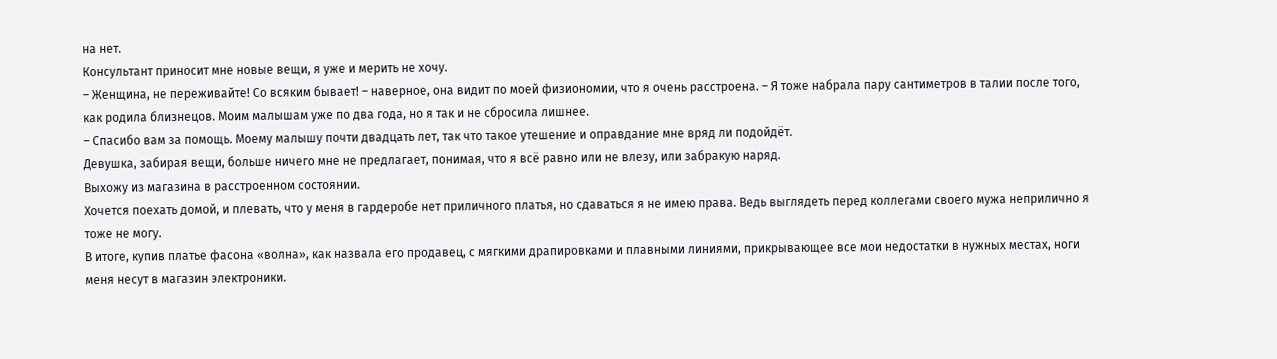на нет.
Консультант приносит мне новые вещи, я уже и мерить не хочу.
– Женщина, не переживайте! Со всяким бывает! – наверное, она видит по моей физиономии, что я очень расстроена. – Я тоже набрала пару сантиметров в талии после того, как родила близнецов. Моим малышам уже по два года, но я так и не сбросила лишнее.
– Спасибо вам за помощь. Моему малышу почти двадцать лет, так что такое утешение и оправдание мне вряд ли подойдёт.
Девушка, забирая вещи, больше ничего мне не предлагает, понимая, что я всё равно или не влезу, или забракую наряд.
Выхожу из магазина в расстроенном состоянии.
Хочется поехать домой, и плевать, что у меня в гардеробе нет приличного платья, но сдаваться я не имею права. Ведь выглядеть перед коллегами своего мужа неприлично я тоже не могу.
В итоге, купив платье фасона «волна», как назвала его продавец, с мягкими драпировками и плавными линиями, прикрывающее все мои недостатки в нужных местах, ноги меня несут в магазин электроники.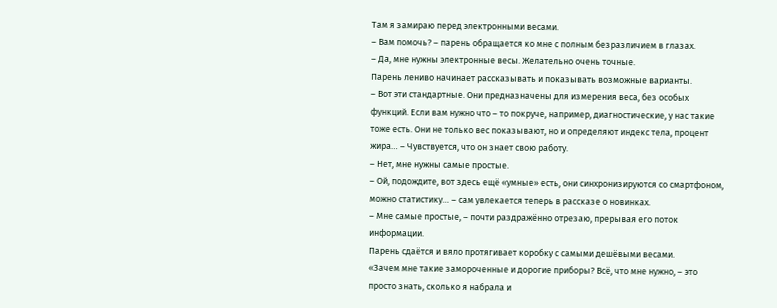Там я замираю перед электронными весами.
– Вам помочь? – парень обращается ко мне с полным безразличием в глазах.
– Да, мне нужны электронные весы. Желательно очень точные.
Парень лениво начинает рассказывать и показывать возможные варианты.
– Вот эти стандартные. Они предназначены для измерения веса, без особых функций. Если вам нужно что – то покруче, например, диагностические, у нас такие тоже есть. Они не только вес показывают, но и определяют индекс тела, процент жира… – Чувствуется, что он знает свою работу.
– Нет, мне нужны самые простые.
– Ой, подождите, вот здесь ещё «умные» есть, они синхронизируются со смартфоном, можно статистику… – сам увлекается теперь в рассказе о новинках.
– Мне самые простые, – почти раздражённо отрезаю, прерывая его поток информации.
Парень сдаётся и вяло протягивает коробку с самыми дешёвыми весами.
«Зачем мне такие замороченные и дорогие приборы? Всё, что мне нужно, – это просто знать, сколько я набрала и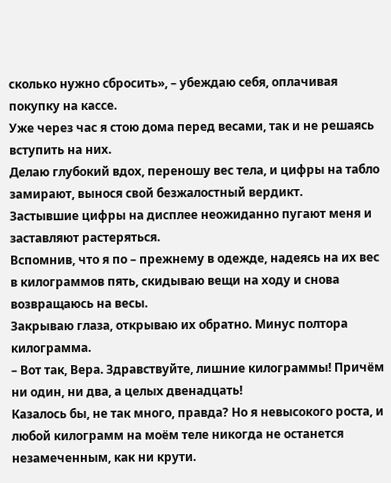сколько нужно сбросить», – убеждаю себя, оплачивая покупку на кассе.
Уже через час я стою дома перед весами, так и не решаясь вступить на них.
Делаю глубокий вдох, переношу вес тела, и цифры на табло замирают, вынося свой безжалостный вердикт.
Застывшие цифры на дисплее неожиданно пугают меня и заставляют растеряться.
Вспомнив, что я по – прежнему в одежде, надеясь на их вес в килограммов пять, скидываю вещи на ходу и снова возвращаюсь на весы.
Закрываю глаза, открываю их обратно. Минус полтора килограмма.
– Вот так, Вера. Здравствуйте, лишние килограммы! Причём ни один, ни два, а целых двенадцать!
Казалось бы, не так много, правда? Но я невысокого роста, и любой килограмм на моём теле никогда не останется незамеченным, как ни крути.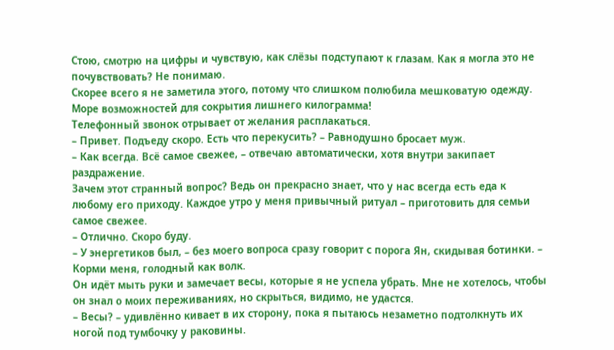Стою, смотрю на цифры и чувствую, как слёзы подступают к глазам. Как я могла это не почувствовать? Не понимаю.
Скорее всего я не заметила этого, потому что слишком полюбила мешковатую одежду. Море возможностей для сокрытия лишнего килограмма!
Телефонный звонок отрывает от желания расплакаться.
– Привет. Подъеду скоро. Есть что перекусить? – Равнодушно бросает муж.
– Как всегда. Всё самое свежее, – отвечаю автоматически, хотя внутри закипает раздражение.
Зачем этот странный вопрос? Ведь он прекрасно знает, что у нас всегда есть еда к любому его приходу. Каждое утро у меня привычный ритуал – приготовить для семьи самое свежее.
– Отлично. Скоро буду.
– У энергетиков был, – без моего вопроса сразу говорит с порога Ян, скидывая ботинки. – Корми меня, голодный как волк.
Он идёт мыть руки и замечает весы, которые я не успела убрать. Мне не хотелось, чтобы он знал о моих переживаниях, но скрыться, видимо, не удастся.
– Весы? – удивлённо кивает в их сторону, пока я пытаюсь незаметно подтолкнуть их ногой под тумбочку у раковины.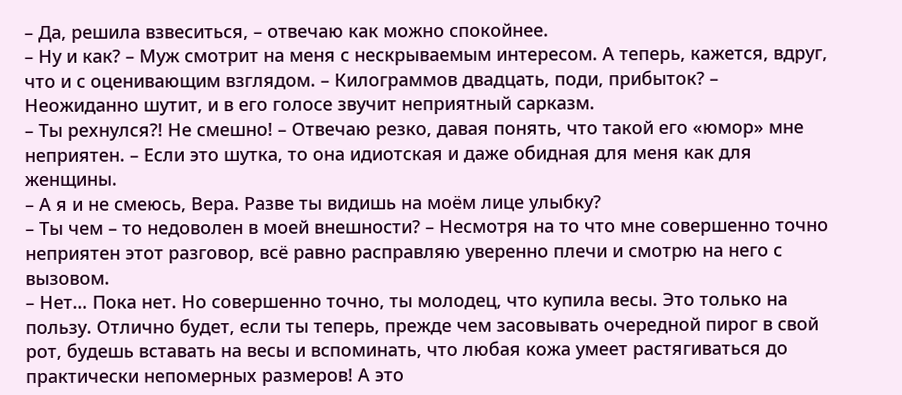– Да, решила взвеситься, – отвечаю как можно спокойнее.
– Ну и как? – Муж смотрит на меня с нескрываемым интересом. А теперь, кажется, вдруг, что и с оценивающим взглядом. – Килограммов двадцать, поди, прибыток? – Неожиданно шутит, и в его голосе звучит неприятный сарказм.
– Ты рехнулся?! Не смешно! – Отвечаю резко, давая понять, что такой его «юмор» мне неприятен. – Если это шутка, то она идиотская и даже обидная для меня как для женщины.
– А я и не смеюсь, Вера. Разве ты видишь на моём лице улыбку?
– Ты чем – то недоволен в моей внешности? – Несмотря на то что мне совершенно точно неприятен этот разговор, всё равно расправляю уверенно плечи и смотрю на него с вызовом.
– Нет… Пока нет. Но совершенно точно, ты молодец, что купила весы. Это только на пользу. Отлично будет, если ты теперь, прежде чем засовывать очередной пирог в свой рот, будешь вставать на весы и вспоминать, что любая кожа умеет растягиваться до практически непомерных размеров! А это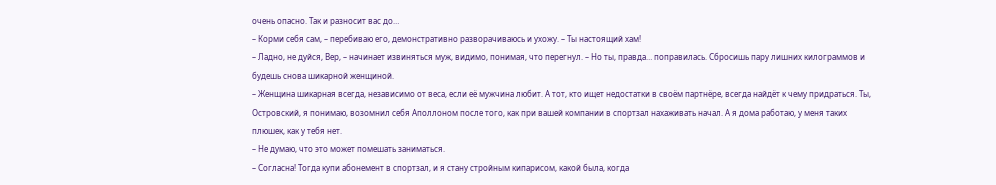очень опасно. Так и разносит вас до…
– Корми себя сам, – перебиваю его, демонстративно разворачиваюсь и ухожу. – Ты настоящий хам!
– Ладно, не дуйся, Вер, – начинает извиняться муж, видимо, понимая, что перегнул. – Но ты, правда… поправилась. Сбросишь пару лишних килограммов и будешь снова шикарной женщиной.
– Женщина шикарная всегда, независимо от веса, если её мужчина любит. А тот, кто ищет недостатки в своём партнёре, всегда найдёт к чему придраться. Ты, Островский, я понимаю, возомнил себя Аполлоном после того, как при вашей компании в спортзал нахаживать начал. А я дома работаю, у меня таких плюшек, как у тебя нет.
– Не думаю, что это может помешать заниматься.
– Согласна! Тогда купи абонемент в спортзал, и я стану стройным кипарисом, какой была, когда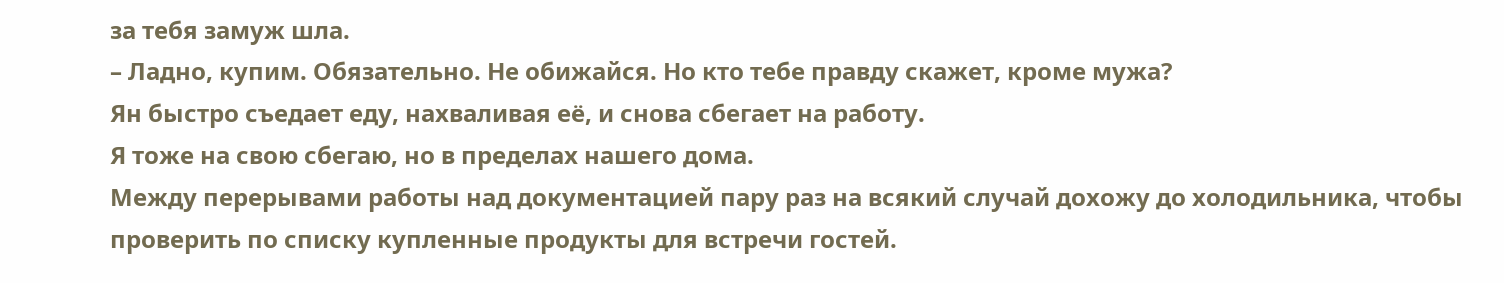за тебя замуж шла.
– Ладно, купим. Обязательно. Не обижайся. Но кто тебе правду скажет, кроме мужа?
Ян быстро съедает еду, нахваливая её, и снова сбегает на работу.
Я тоже на свою сбегаю, но в пределах нашего дома.
Между перерывами работы над документацией пару раз на всякий случай дохожу до холодильника, чтобы проверить по списку купленные продукты для встречи гостей.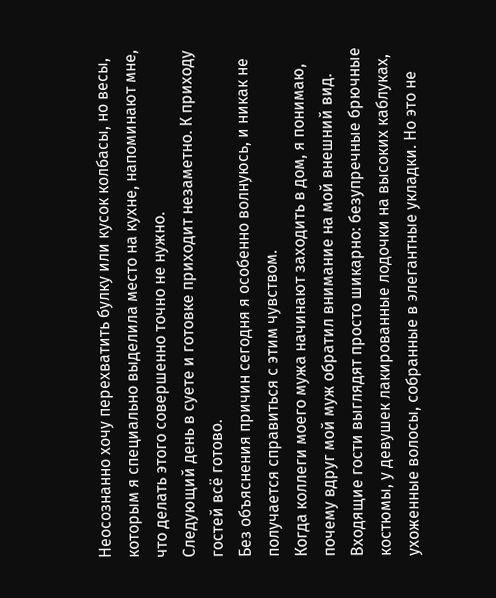Неосознанно хочу перехватить булку или кусок колбасы, но весы, которым я специально выделила место на кухне, напоминают мне, что делать этого совершенно точно не нужно.
Следующий день в суете и готовке приходит незаметно. К приходу гостей всё готово.
Без объяснения причин сегодня я особенно волнуюсь, и никак не получается справиться с этим чувством.
Когда коллеги моего мужа начинают заходить в дом, я понимаю, почему вдруг мой муж обратил внимание на мой внешний вид.
Входящие гости выглядят просто шикарно: безупречные брючные костюмы, у девушек лакированные лодочки на высоких каблуках, ухоженные волосы, собранные в элегантные укладки. Но это не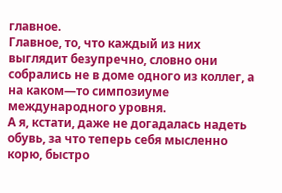главное.
Главное, то, что каждый из них выглядит безупречно, словно они собрались не в доме одного из коллег, а на каком—то симпозиуме международного уровня.
А я, кстати, даже не догадалась надеть обувь, за что теперь себя мысленно корю, быстро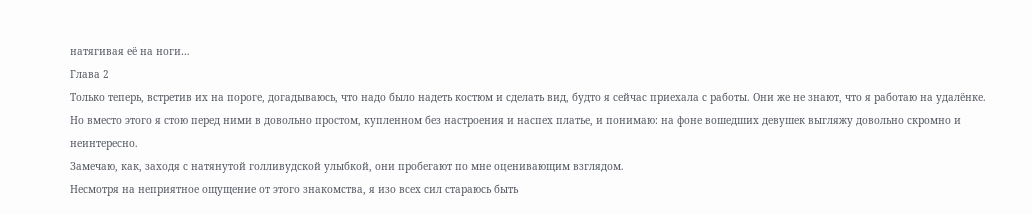натягивая её на ноги…
Глава 2
Только теперь, встретив их на пороге, догадываюсь, что надо было надеть костюм и сделать вид, будто я сейчас приехала с работы. Они же не знают, что я работаю на удалёнке.
Но вместо этого я стою перед ними в довольно простом, купленном без настроения и наспех платье, и понимаю: на фоне вошедших девушек выгляжу довольно скромно и неинтересно.
Замечаю, как, заходя с натянутой голливудской улыбкой, они пробегают по мне оценивающим взглядом.
Несмотря на неприятное ощущение от этого знакомства, я изо всех сил стараюсь быть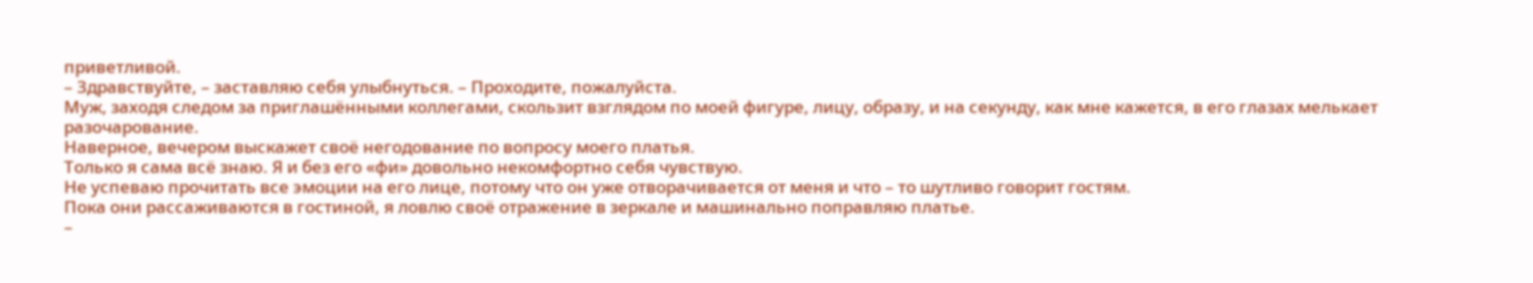приветливой.
– Здравствуйте, – заставляю себя улыбнуться. – Проходите, пожалуйста.
Муж, заходя следом за приглашёнными коллегами, скользит взглядом по моей фигуре, лицу, образу, и на секунду, как мне кажется, в его глазах мелькает разочарование.
Наверное, вечером выскажет своё негодование по вопросу моего платья.
Только я сама всё знаю. Я и без его «фи» довольно некомфортно себя чувствую.
Не успеваю прочитать все эмоции на его лице, потому что он уже отворачивается от меня и что – то шутливо говорит гостям.
Пока они рассаживаются в гостиной, я ловлю своё отражение в зеркале и машинально поправляю платье.
–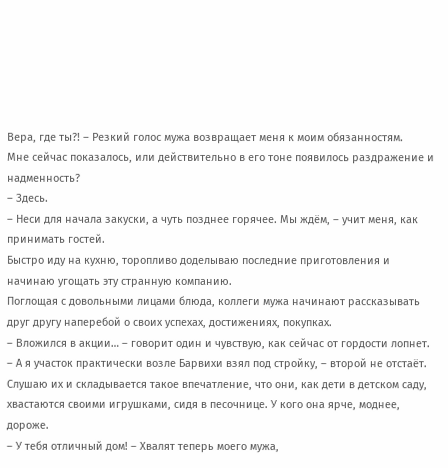Вера, где ты?! – Резкий голос мужа возвращает меня к моим обязанностям.
Мне сейчас показалось, или действительно в его тоне появилось раздражение и надменность?
– Здесь.
– Неси для начала закуски, а чуть позднее горячее. Мы ждём, – учит меня, как принимать гостей.
Быстро иду на кухню, торопливо доделываю последние приготовления и начинаю угощать эту странную компанию.
Поглощая с довольными лицами блюда, коллеги мужа начинают рассказывать друг другу наперебой о своих успехах, достижениях, покупках.
– Вложился в акции… – говорит один и чувствую, как сейчас от гордости лопнет.
– А я участок практически возле Барвихи взял под стройку, – второй не отстаёт.
Слушаю их и складывается такое впечатление, что они, как дети в детском саду, хвастаются своими игрушками, сидя в песочнице. У кого она ярче, моднее, дороже.
– У тебя отличный дом! – Хвалят теперь моего мужа,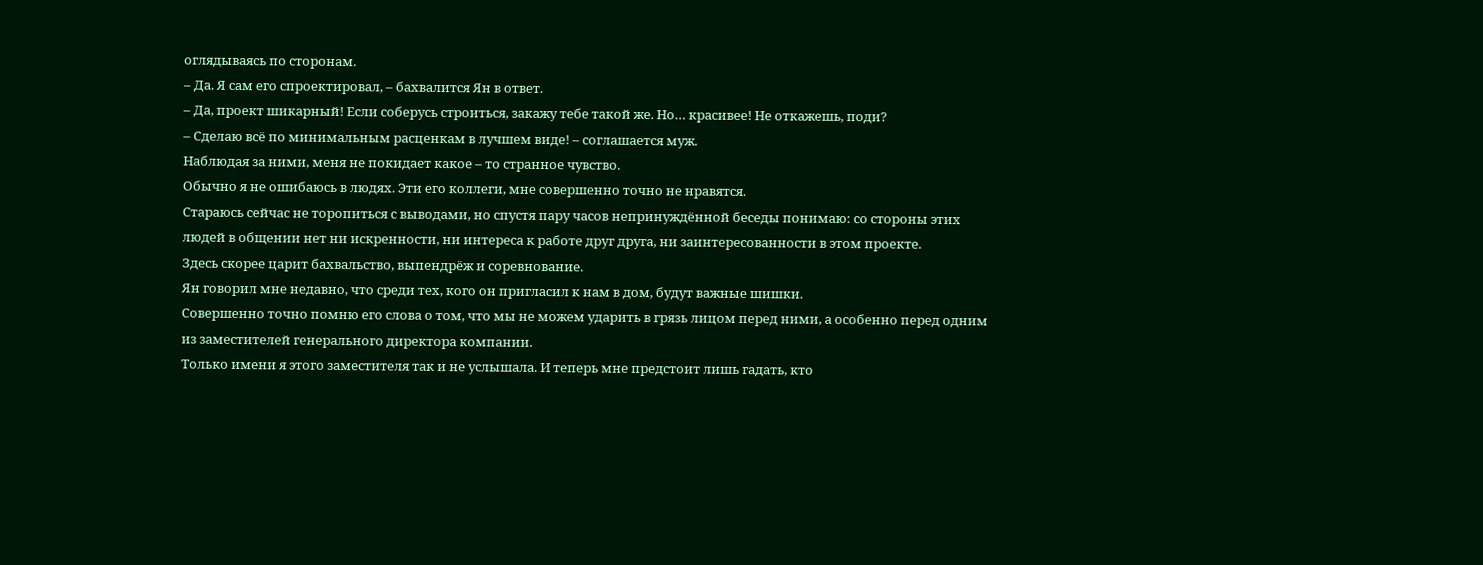оглядываясь по сторонам.
– Да. Я сам его спроектировал, – бахвалится Ян в ответ.
– Да, проект шикарный! Если соберусь строиться, закажу тебе такой же. Но… красивее! Не откажешь, поди?
– Сделаю всё по минимальным расценкам в лучшем виде! – соглашается муж.
Наблюдая за ними, меня не покидает какое – то странное чувство.
Обычно я не ошибаюсь в людях. Эти его коллеги, мне совершенно точно не нравятся.
Стараюсь сейчас не торопиться с выводами, но спустя пару часов непринуждённой беседы понимаю: со стороны этих людей в общении нет ни искренности, ни интереса к работе друг друга, ни заинтересованности в этом проекте.
Здесь скорее царит бахвальство, выпендрёж и соревнование.
Ян говорил мне недавно, что среди тех, кого он пригласил к нам в дом, будут важные шишки.
Совершенно точно помню его слова о том, что мы не можем ударить в грязь лицом перед ними, а особенно перед одним из заместителей генерального директора компании.
Только имени я этого заместителя так и не услышала. И теперь мне предстоит лишь гадать, кто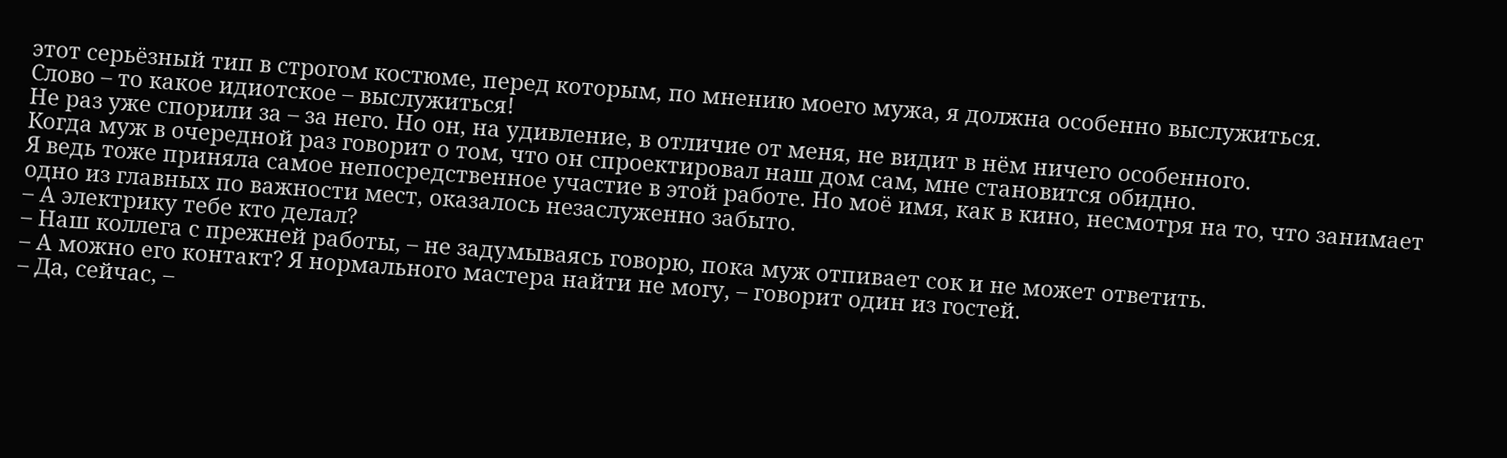этот серьёзный тип в строгом костюме, перед которым, по мнению моего мужа, я должна особенно выслужиться.
Слово – то какое идиотское – выслужиться!
Не раз уже спорили за – за него. Но он, на удивление, в отличие от меня, не видит в нём ничего особенного.
Когда муж в очередной раз говорит о том, что он спроектировал наш дом сам, мне становится обидно.
Я ведь тоже приняла самое непосредственное участие в этой работе. Но моё имя, как в кино, несмотря на то, что занимает одно из главных по важности мест, оказалось незаслуженно забыто.
– А электрику тебе кто делал?
– Наш коллега с прежней работы, – не задумываясь говорю, пока муж отпивает сок и не может ответить.
– А можно его контакт? Я нормального мастера найти не могу, – говорит один из гостей.
– Да, сейчас, –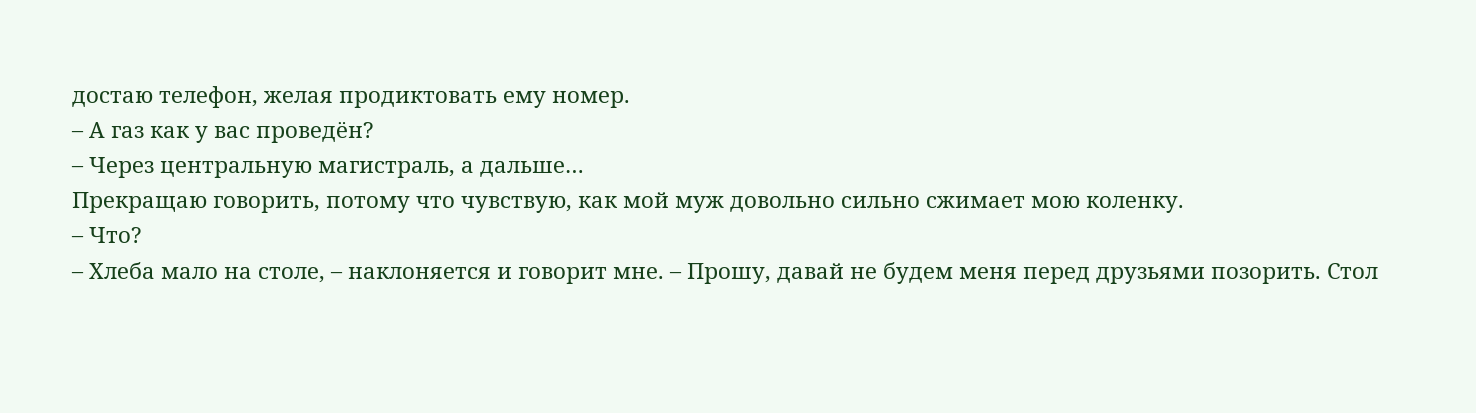достаю телефон, желая продиктовать ему номер.
– А газ как у вас проведён?
– Через центральную магистраль, а дальше…
Прекращаю говорить, потому что чувствую, как мой муж довольно сильно сжимает мою коленку.
– Что?
– Хлеба мало на столе, – наклоняется и говорит мне. – Прошу, давай не будем меня перед друзьями позорить. Стол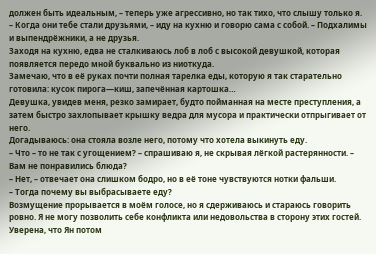должен быть идеальным, – теперь уже агрессивно, но так тихо, что слышу только я.
– Когда они тебе стали друзьями, – иду на кухню и говорю сама с собой. – Подхалимы и выпендрёжники, а не друзья.
Заходя на кухню, едва не сталкиваюсь лоб в лоб с высокой девушкой, которая появляется передо мной буквально из ниоткуда.
Замечаю, что в её руках почти полная тарелка еды, которую я так старательно готовила: кусок пирога—киш, запечённая картошка…
Девушка, увидев меня, резко замирает, будто пойманная на месте преступления, а затем быстро захлопывает крышку ведра для мусора и практически отпрыгивает от него.
Догадываюсь: она стояла возле него, потому что хотела выкинуть еду.
– Что – то не так с угощением? – спрашиваю я, не скрывая лёгкой растерянности. – Вам не понравились блюда?
– Нет, – отвечает она слишком бодро, но в её тоне чувствуются нотки фальши.
– Тогда почему вы выбрасываете еду?
Возмущение прорывается в моём голосе, но я сдерживаюсь и стараюсь говорить ровно. Я не могу позволить себе конфликта или недовольства в сторону этих гостей.
Уверена, что Ян потом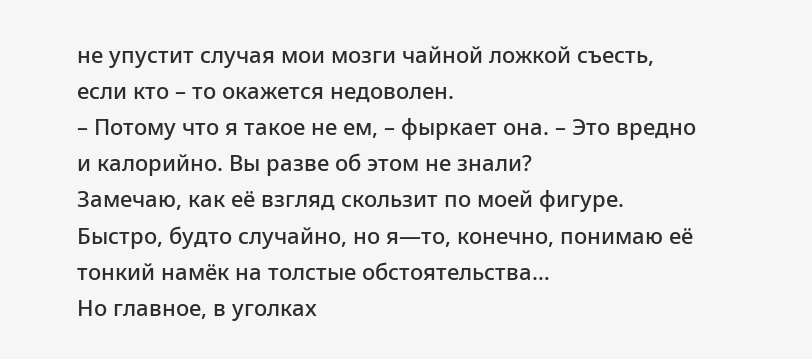не упустит случая мои мозги чайной ложкой съесть, если кто – то окажется недоволен.
– Потому что я такое не ем, – фыркает она. – Это вредно и калорийно. Вы разве об этом не знали?
Замечаю, как её взгляд скользит по моей фигуре. Быстро, будто случайно, но я—то, конечно, понимаю её тонкий намёк на толстые обстоятельства…
Но главное, в уголках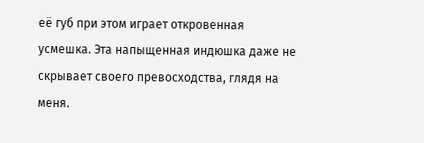её губ при этом играет откровенная усмешка. Эта напыщенная индюшка даже не скрывает своего превосходства, глядя на меня.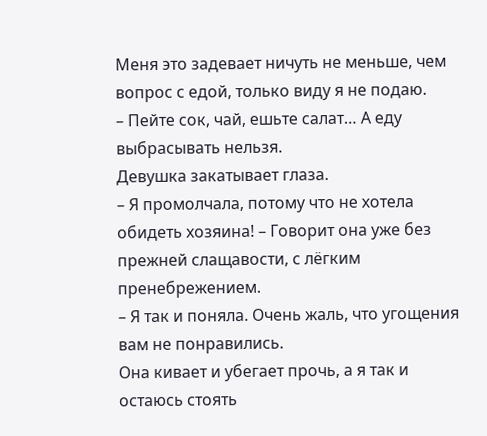Меня это задевает ничуть не меньше, чем вопрос с едой, только виду я не подаю.
– Пейте сок, чай, ешьте салат… А еду выбрасывать нельзя.
Девушка закатывает глаза.
– Я промолчала, потому что не хотела обидеть хозяина! – Говорит она уже без прежней слащавости, с лёгким пренебрежением.
– Я так и поняла. Очень жаль, что угощения вам не понравились.
Она кивает и убегает прочь, а я так и остаюсь стоять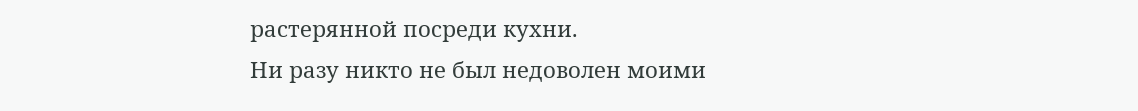растерянной посреди кухни.
Ни разу никто не был недоволен моими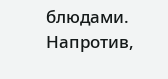блюдами. Напротив,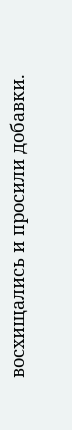восхищались и просили добавки.